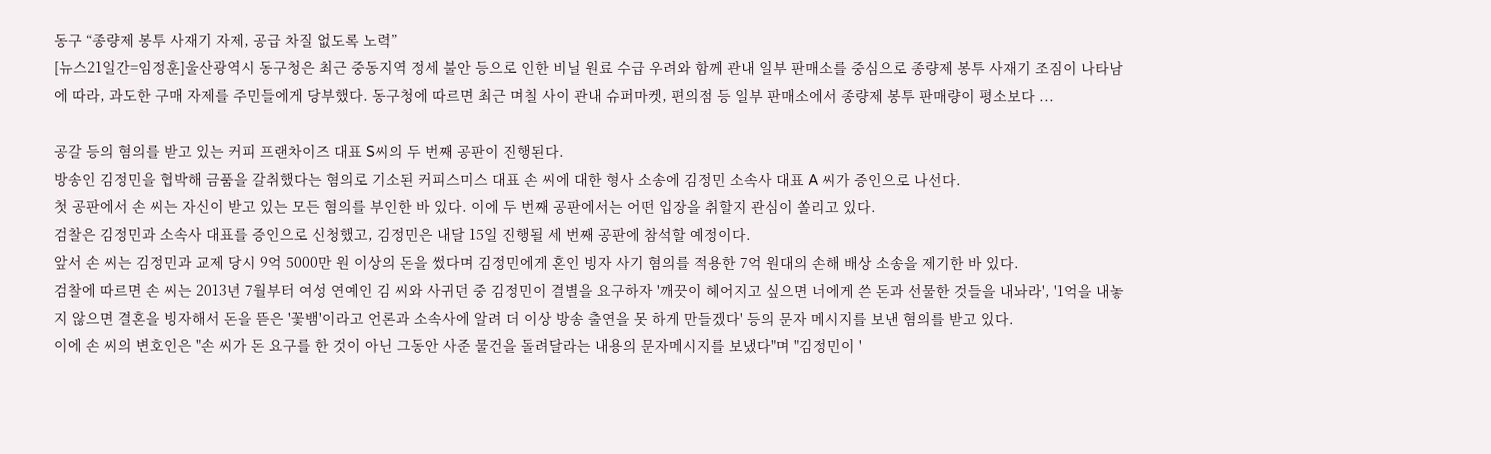동구 “종량제 봉투 사재기 자제, 공급 차질 없도록 노력”
[뉴스21일간=임정훈]울산광역시 동구청은 최근 중동지역 정세 불안 등으로 인한 비닐 원료 수급 우려와 함께 관내 일부 판매소를 중심으로 종량제 봉투 사재기 조짐이 나타남에 따라, 과도한 구매 자제를 주민들에게 당부했다. 동구청에 따르면 최근 며칠 사이 관내 슈퍼마켓, 편의점 등 일부 판매소에서 종량제 봉투 판매량이 평소보다 ...

공갈 등의 혐의를 받고 있는 커피 프랜차이즈 대표 S씨의 두 번째 공판이 진행된다.
방송인 김정민을 협박해 금품을 갈취했다는 혐의로 기소된 커피스미스 대표 손 씨에 대한 형사 소송에 김정민 소속사 대표 A 씨가 증인으로 나선다.
첫 공판에서 손 씨는 자신이 받고 있는 모든 혐의를 부인한 바 있다. 이에 두 번째 공판에서는 어떤 입장을 취할지 관심이 쏠리고 있다.
검찰은 김정민과 소속사 대표를 증인으로 신청했고, 김정민은 내달 15일 진행될 세 번째 공판에 참석할 예정이다.
앞서 손 씨는 김정민과 교제 당시 9억 5000만 원 이상의 돈을 썼다며 김정민에게 혼인 빙자 사기 혐의를 적용한 7억 원대의 손해 배상 소송을 제기한 바 있다.
검찰에 따르면 손 씨는 2013년 7월부터 여성 연예인 김 씨와 사귀던 중 김정민이 결별을 요구하자 '깨끗이 헤어지고 싶으면 너에게 쓴 돈과 선물한 것들을 내놔라', '1억을 내놓지 않으면 결혼을 빙자해서 돈을 뜯은 '꽃뱀'이라고 언론과 소속사에 알려 더 이상 방송 출연을 못 하게 만들겠다' 등의 문자 메시지를 보낸 혐의를 받고 있다.
이에 손 씨의 변호인은 "손 씨가 돈 요구를 한 것이 아닌 그동안 사준 물건을 돌려달라는 내용의 문자메시지를 보냈다"며 "김정민이 '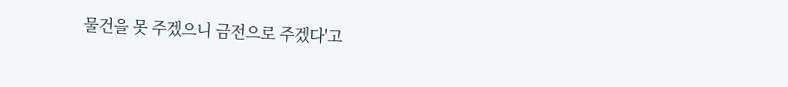물건을 못 주겠으니 금전으로 주겠다'고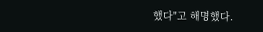했다"고 해명했다.